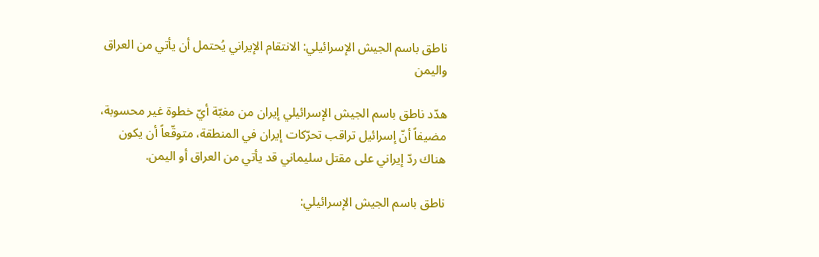ناطق باسم الجيش الإسرائيلي: الانتقام الإيراني يُحتمل أن يأتي من العراق واليمن

هدّد ناطق باسم الجيش الإسرائيلي إيران من مغبّة أيّ خطوة غير محسوبة، مضيفاً أنّ إسرائيل تراقب تحرّكات إيران في المنطقة، متوقّعاً أن يكون هناك ردّ إيراني على مقتل سليماني قد يأتي من العراق أو اليمن.

ناطق باسم الجيش الإسرائيلي: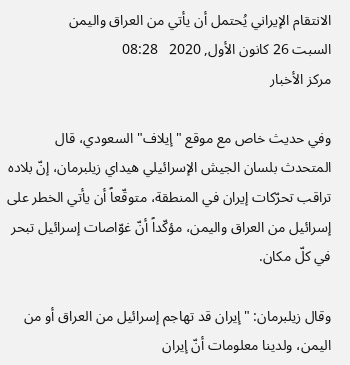الانتقام الإيراني يُحتمل أن يأتي من العراق واليمن
السبت 26 كانون الأول, 2020   08:28
مركز الأخبار

وفي حديث خاص مع موقع "إيلاف" السعودي، قال المتحدث بلسان الجيش الإسرائيلي هيداي زيلبرمان، إنّ بلاده تراقب تحرّكات إيران في المنطقة، متوقّعاً أن يأتي الخطر على إسرائيل من العراق واليمن، مؤكّداً أنّ غوّاصات إسرائيل تبحر في كلّ مكان.

وقال زيلبرمان: "إيران قد تهاجم إسرائيل من العراق أو من اليمن، ولدينا معلومات أنّ إيران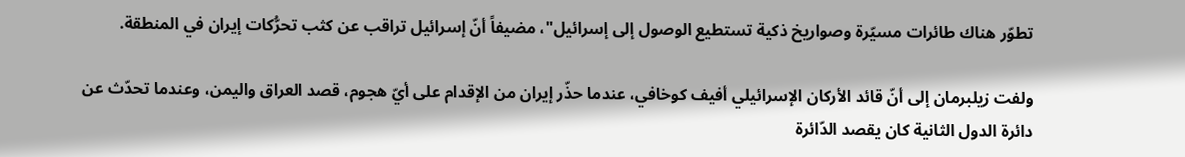تطوّر هناك طائرات مسيّرة وصواريخ ذكية تستطيع الوصول إلى إسرائيل"، مضيفاً أنّ إسرائيل تراقب عن كثب تحرُّكات إيران في المنطقة.

ولفت زيلبرمان إلى أنّ قائد الأركان الإسرائيلي أفيف كوخافي، عندما حذّر إيران من الإقدام على أيّ هجوم، قصد العراق واليمن، وعندما تحدّث عن دائرة الدول الثانية كان يقصد الدّائرة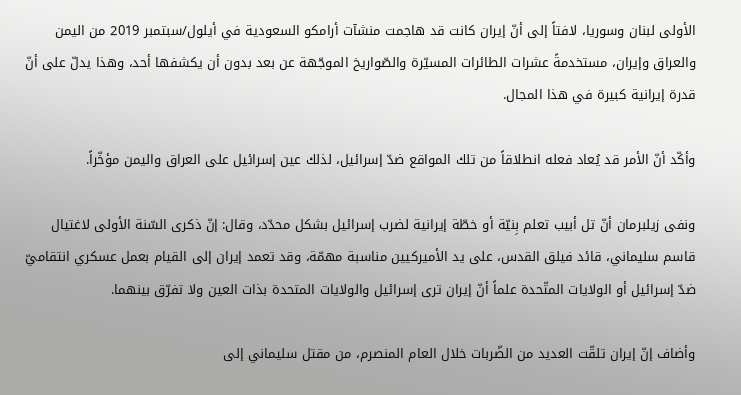الأولى لبنان وسوريا، لافتاً إلى أنّ إيران كانت قد هاجمت منشآت أرامكو السعودية في أيلول/سبتمبر 2019 من اليمن والعراق وإيران، مستخدمةً عشرات الطائرات المسيّرة والصّواريخ الموجّهة عن بعد بدون أن يكشفها أحد، وهذا يدلّ على أنّ قدرة إيرانية كبيرة في هذا المجال.

وأكّد أنّ الأمر قد يُعاد فعله انطلاقاً من تلك المواقع ضدّ إسرائيل، لذلك عين إسرائيل على العراق واليمن مؤخّراً.

ونفى زيلبرمان أنّ تل أبيب تعلم بِنيّة أو خطّة إيرانية لضرب إسرائيل بشكل محدّد، وقال: إنّ ذكرى السّنة الأولى لاغتيال قاسم سليماني، قائد فيلق القدس، على يد الأميركيين مناسبة مهمّة، وقد تعمد إيران إلى القيام بعمل عسكري انتقاميّ ضدّ إسرائيل أو الولايات المتّحدة علماً أنّ إيران ترى إسرائيل والولايات المتحدة بذات العين ولا تفرّق بينهما.

وأضاف إنّ إيران تلقّت العديد من الضّربات خلال العام المنصرم، من مقتل سليماني إلى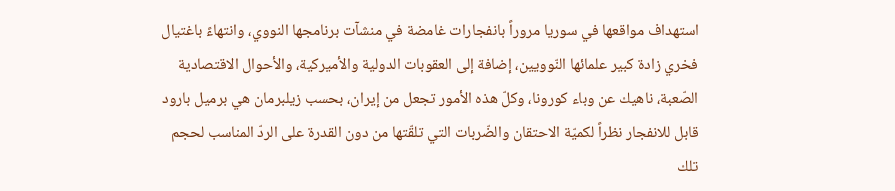استهداف مواقعها في سوريا مروراً بانفجارات غامضة في منشآت برنامجها النووي، وانتهاءً باغتيال فخري زادة كبير علمائها النّوويين، إضافة إلى العقوبات الدولية والأميركية، والأحوال الاقتصادية الصّعبة، ناهيك عن وباء كورونا، وكلّ هذه الأمور تجعل من إيران، بحسب زيلبرمان هي برميل بارود قابل للانفجار نظراً لكميّة الاحتقان والضّربات التي تلقّتها من دون القدرة على الردّ المناسب لحجم تلك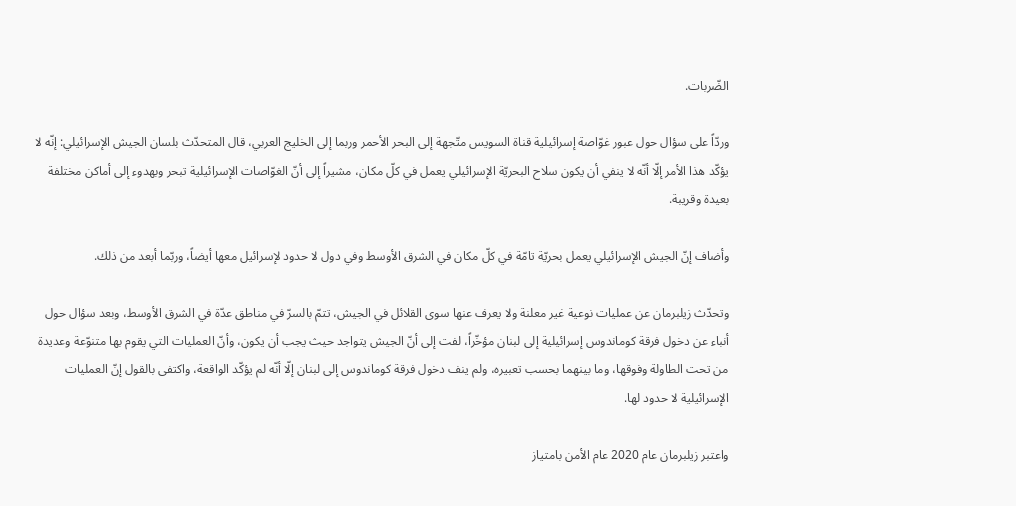الضّربات.

وردّاً على سؤال حول عبور غوّاصة إسرائيلية قناة السويس متّجهة إلى البحر الأحمر وربما إلى الخليج العربي، قال المتحدّث بلسان الجيش الإسرائيلي: إنّه لا يؤكّد هذا الأمر إلّا أنّه لا ينفي أن يكون سلاح البحريّة الإسرائيلي يعمل في كلّ مكان، مشيراً إلى أنّ الغوّاصات الإسرائيلية تبحر وبهدوء إلى أماكن مختلفة بعيدة وقريبة.

وأضاف إنّ الجيش الإسرائيلي يعمل بحريّة تامّة في كلّ مكان في الشرق الأوسط وفي دول لا حدود لإسرائيل معها أيضاً، وربّما أبعد من ذلك.

وتحدّث زيلبرمان عن عمليات نوعية غير معلنة ولا يعرف عنها سوى القلائل في الجيش، تتمّ بالسرّ في مناطق عدّة في الشرق الأوسط، وبعد سؤال حول أنباء عن دخول فرقة كوماندوس إسرائيلية إلى لبنان مؤخّراً، لفت إلى أنّ الجيش يتواجد حيث يجب أن يكون، وأنّ العمليات التي يقوم بها متنوّعة وعديدة من تحت الطاولة وفوقها، وما بينهما بحسب تعبيره، ولم ينف دخول فرقة كوماندوس إلى لبنان إلّا أنّه لم يؤكّد الواقعة، واكتفى بالقول إنّ العمليات الإسرائيلية لا حدود لها.

واعتبر زيلبرمان عام 2020 عام الأمن بامتياز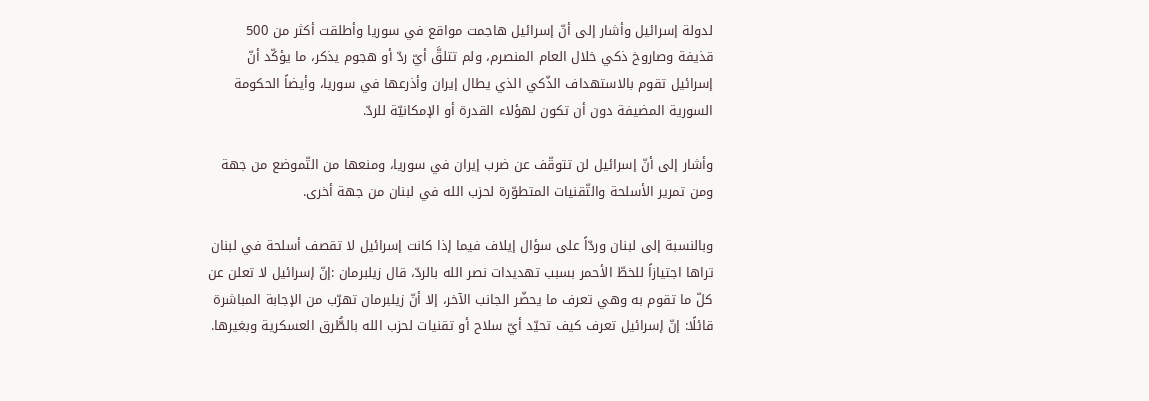لدولة إسرائيل وأشار إلى أنّ إسرائيل هاجمت مواقع في سوريا وأطلقت أكثر من 500 قذيفة وصاروخ ذكي خلال العام المنصرم، ولم تتلقَّ أيّ ردّ أو هجوم يذكر، ما يؤكّد أنّ إسرائيل تقوم بالاستهداف الذّكي الذي يطال إيران وأذرعها في سوريا، وأيضاً الحكومة السورية المضيفة دون أن تكون لهؤلاء القدرة أو الإمكانيّة للردّ.

وأشار إلى أنّ إسرائيل لن تتوقّف عن ضرب إيران في سوريا، ومنعها من التّموضع من جهة ومن تمرير الأسلحة والتّقنيات المتطوّرة لحزب الله في لبنان من جهة أخرى.

وبالنسبة إلى لبنان وردّاً على سؤال إيلاف فيما إذا كانت إسرائيل لا تقصف أسلحة في لبنان تراها اجتيازاً للخطّ الأحمر بسبب تهديدات نصر الله بالردّ، قال زيلبرمان :إنّ إسرائيل لا تعلن عن كلّ ما تقوم به وهي تعرف ما يحضّر الجانب الآخر، إلا أنّ زيلبرمان تهرّب من الإجابة المباشرة قائلًا: إنّ إسرائيل تعرف كيف تحيّد أيّ سلاح أو تقنيات لحزب الله بالطُّرق العسكرية وبغيرها.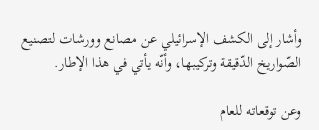وأشار إلى الكشف الإسرائيلي عن مصانع وورشات لتصنيع الصّواريخ الدّقيقة وتركيبها، وأنّه يأتي في هذا الإطار.

وعن توقعاته للعام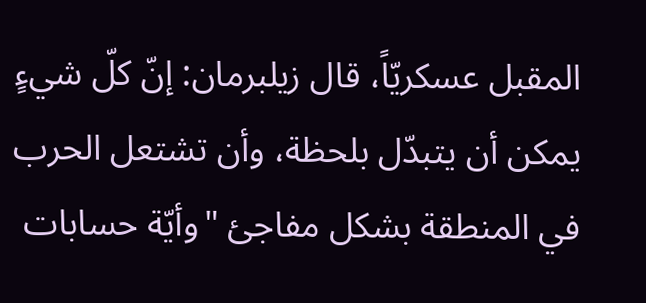المقبل عسكريّاً، قال زيلبرمان: إنّ كلّ شيءٍ يمكن أن يتبدّل بلحظة، وأن تشتعل الحرب في المنطقة بشكل مفاجئ "وأيّة حسابات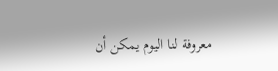معروفة لنا اليوم يمكن أن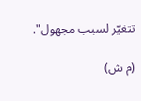تتغيّر لسبب مجهول".

(م ش)